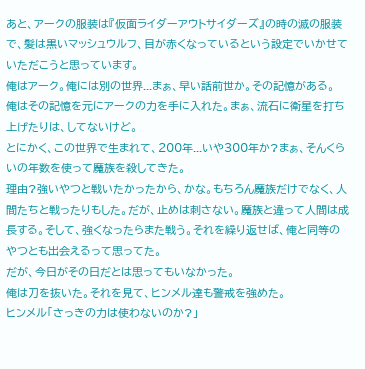あと、アークの服装は『仮面ライダーアウトサイダーズ』の時の滅の服装で、髪は黒いマッシュウルフ、目が赤くなっているという設定でいかせていただこうと思っています。
俺はアーク。俺には別の世界...まぁ、早い話前世か。その記憶がある。
俺はその記憶を元にアークの力を手に入れた。まぁ、流石に衛星を打ち上げたりは、してないけど。
とにかく、この世界で生まれて、200年...いや300年か?まぁ、そんくらいの年数を使って魔族を殺してきた。
理由?強いやつと戦いたかったから、かな。もちろん魔族だけでなく、人間たちと戦ったりもした。だが、止めは刺さない。魔族と違って人間は成長する。そして、強くなったらまた戦う。それを繰り返せば、俺と同等のやつとも出会えるって思ってた。
だが、今日がその日だとは思ってもいなかった。
俺は刀を抜いた。それを見て、ヒンメル達も警戒を強めた。
ヒンメル「さっきの力は使わないのか?」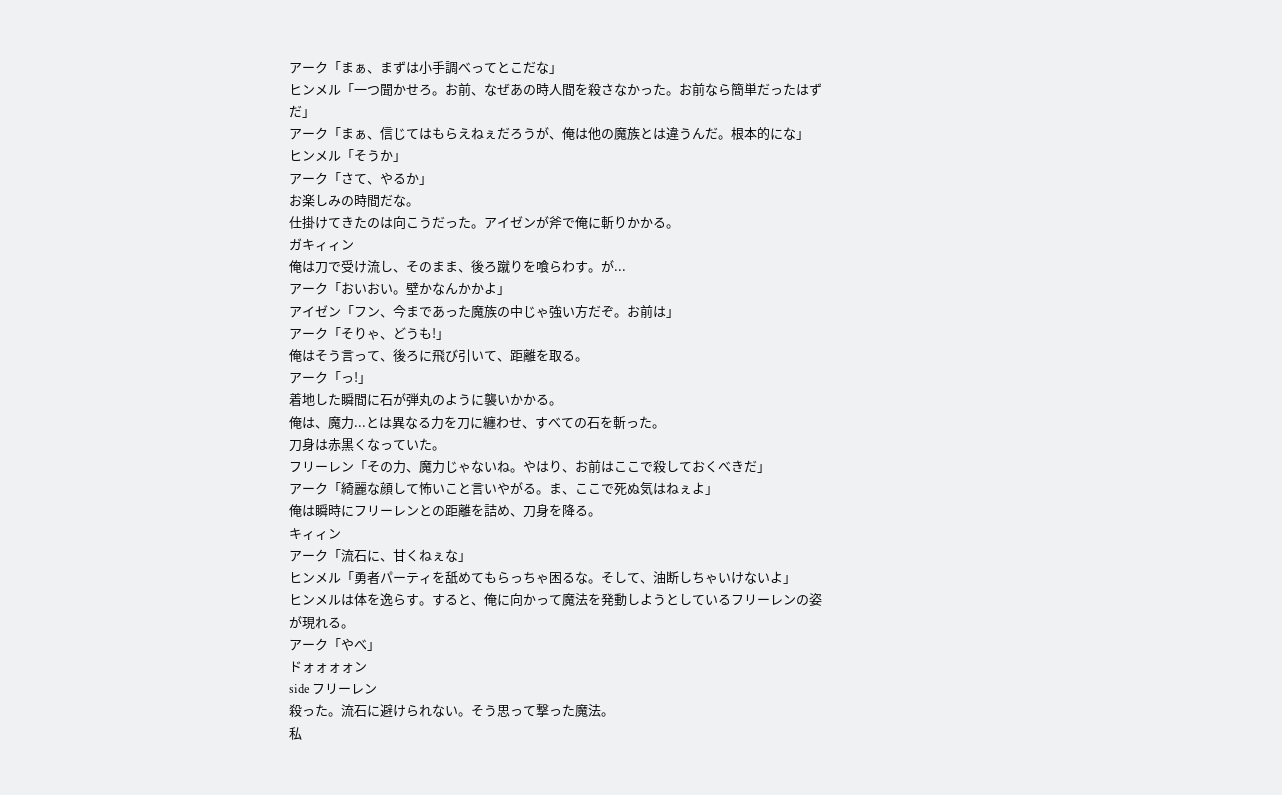アーク「まぁ、まずは小手調べってとこだな」
ヒンメル「一つ聞かせろ。お前、なぜあの時人間を殺さなかった。お前なら簡単だったはずだ」
アーク「まぁ、信じてはもらえねぇだろうが、俺は他の魔族とは違うんだ。根本的にな」
ヒンメル「そうか」
アーク「さて、やるか」
お楽しみの時間だな。
仕掛けてきたのは向こうだった。アイゼンが斧で俺に斬りかかる。
ガキィィン
俺は刀で受け流し、そのまま、後ろ蹴りを喰らわす。が...
アーク「おいおい。壁かなんかかよ」
アイゼン「フン、今まであった魔族の中じゃ強い方だぞ。お前は」
アーク「そりゃ、どうも!」
俺はそう言って、後ろに飛び引いて、距離を取る。
アーク「っ!」
着地した瞬間に石が弾丸のように襲いかかる。
俺は、魔力...とは異なる力を刀に纏わせ、すべての石を斬った。
刀身は赤黒くなっていた。
フリーレン「その力、魔力じゃないね。やはり、お前はここで殺しておくべきだ」
アーク「綺麗な顔して怖いこと言いやがる。ま、ここで死ぬ気はねぇよ」
俺は瞬時にフリーレンとの距離を詰め、刀身を降る。
キィィン
アーク「流石に、甘くねぇな」
ヒンメル「勇者パーティを舐めてもらっちゃ困るな。そして、油断しちゃいけないよ」
ヒンメルは体を逸らす。すると、俺に向かって魔法を発動しようとしているフリーレンの姿が現れる。
アーク「やべ」
ドォォォォン
side フリーレン
殺った。流石に避けられない。そう思って撃った魔法。
私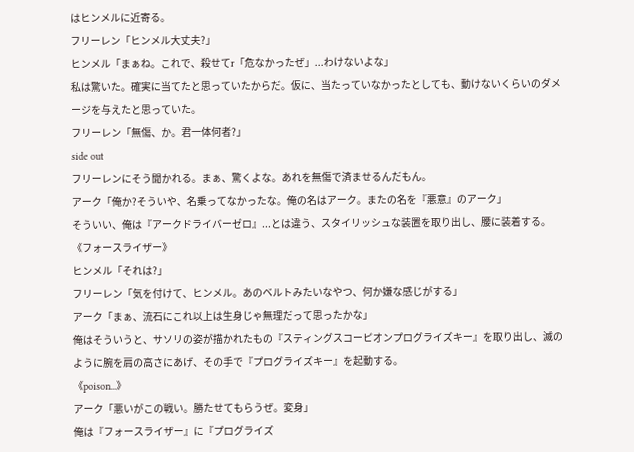はヒンメルに近寄る。
フリーレン「ヒンメル大丈夫?」
ヒンメル「まぁね。これで、殺せてr「危なかったぜ」...わけないよな」
私は驚いた。確実に当てたと思っていたからだ。仮に、当たっていなかったとしても、動けないくらいのダメージを与えたと思っていた。
フリーレン「無傷、か。君一体何者?」
side out
フリーレンにそう聞かれる。まぁ、驚くよな。あれを無傷で済ませるんだもん。
アーク「俺か?そういや、名乗ってなかったな。俺の名はアーク。またの名を『悪意』のアーク」
そういい、俺は『アークドライバーゼロ』...とは違う、スタイリッシュな装置を取り出し、腰に装着する。
《フォースライザー》
ヒンメル「それは?」
フリーレン「気を付けて、ヒンメル。あのベルトみたいなやつ、何か嫌な感じがする」
アーク「まぁ、流石にこれ以上は生身じゃ無理だって思ったかな」
俺はそういうと、サソリの姿が描かれたもの『スティングスコーピオンプログライズキー』を取り出し、滅のように腕を肩の高さにあげ、その手で『プログライズキー』を起動する。
《poison...》
アーク「悪いがこの戦い。勝たせてもらうぜ。変身」
俺は『フォースライザー』に『プログライズ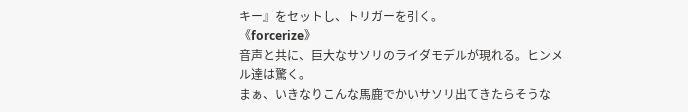キー』をセットし、トリガーを引く。
《forcerize》
音声と共に、巨大なサソリのライダモデルが現れる。ヒンメル達は驚く。
まぁ、いきなりこんな馬鹿でかいサソリ出てきたらそうな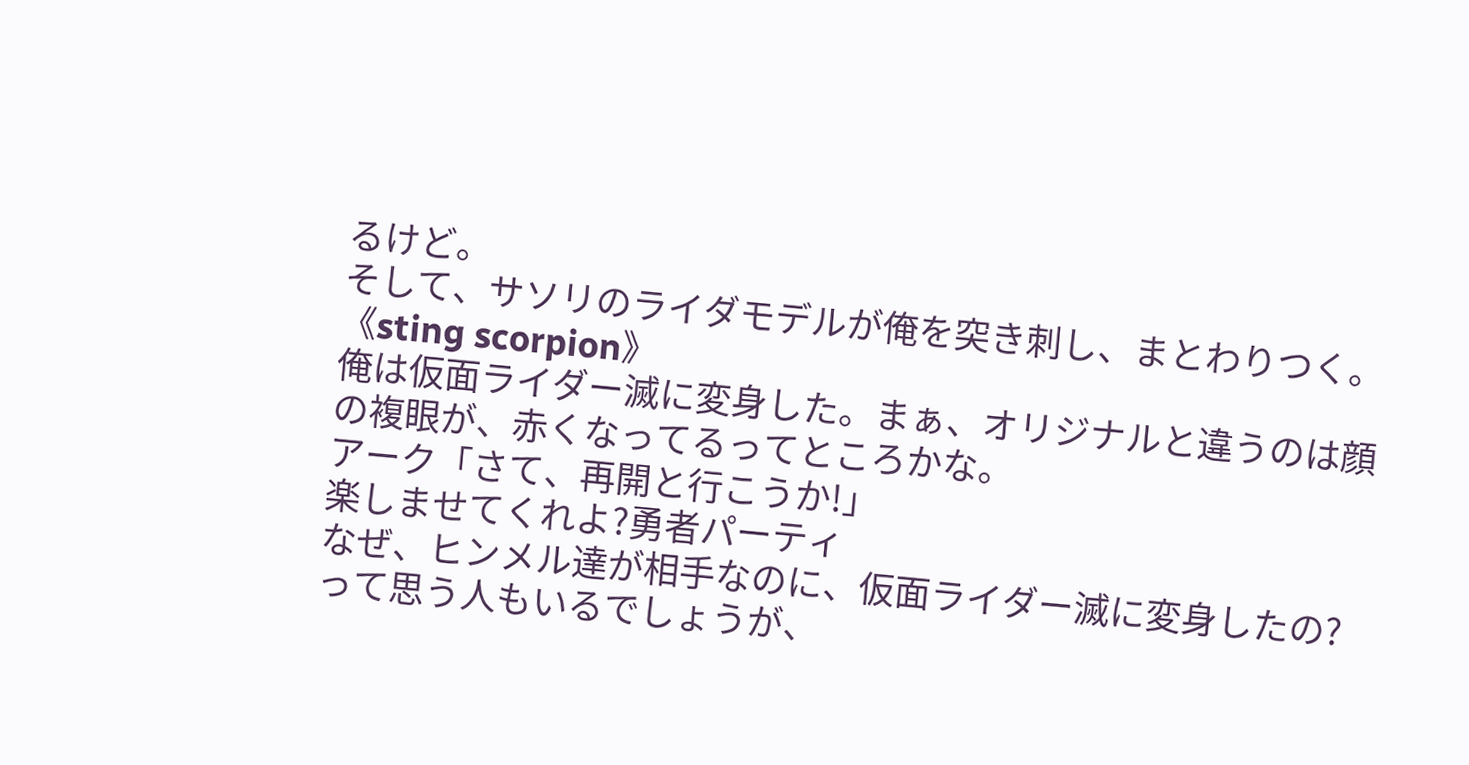るけど。
そして、サソリのライダモデルが俺を突き刺し、まとわりつく。
《sting scorpion》
俺は仮面ライダー滅に変身した。まぁ、オリジナルと違うのは顔の複眼が、赤くなってるってところかな。
アーク「さて、再開と行こうか!」
楽しませてくれよ?勇者パーティ
なぜ、ヒンメル達が相手なのに、仮面ライダー滅に変身したの?
って思う人もいるでしょうが、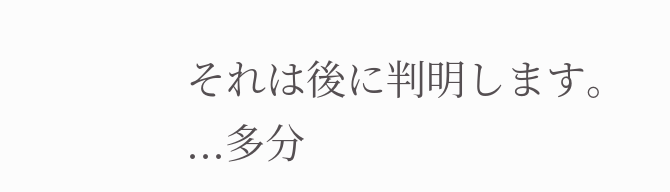それは後に判明します。
...多分